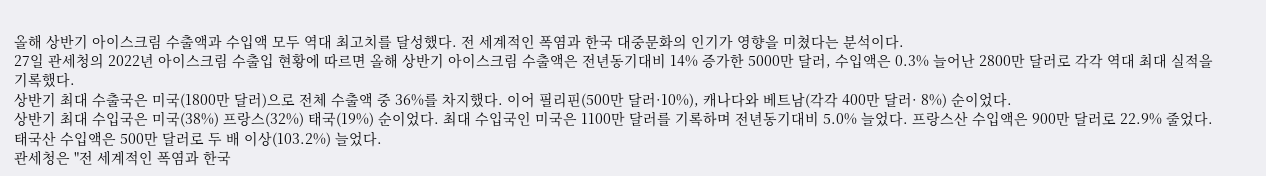올해 상반기 아이스크림 수출액과 수입액 모두 역대 최고치를 달성했다. 전 세계적인 폭염과 한국 대중문화의 인기가 영향을 미쳤다는 분석이다.
27일 관세청의 2022년 아이스크림 수출입 현황에 따르면 올해 상반기 아이스크림 수출액은 전년동기대비 14% 증가한 5000만 달러, 수입액은 0.3% 늘어난 2800만 달러로 각각 역대 최대 실적을 기록했다.
상반기 최대 수출국은 미국(1800만 달러)으로 전체 수출액 중 36%를 차지했다. 이어 필리핀(500만 달러·10%), 캐나다와 베트남(각각 400만 달러· 8%) 순이었다.
상반기 최대 수입국은 미국(38%) 프랑스(32%) 태국(19%) 순이었다. 최대 수입국인 미국은 1100만 달러를 기록하며 전년동기대비 5.0% 늘었다. 프랑스산 수입액은 900만 달러로 22.9% 줄었다. 태국산 수입액은 500만 달러로 두 배 이상(103.2%) 늘었다.
관세청은 "전 세계적인 폭염과 한국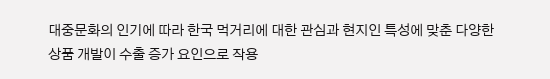대중문화의 인기에 따라 한국 먹거리에 대한 관심과 현지인 특성에 맞춘 다양한 상품 개발이 수출 증가 요인으로 작용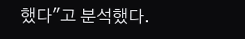했다"고 분석했다.